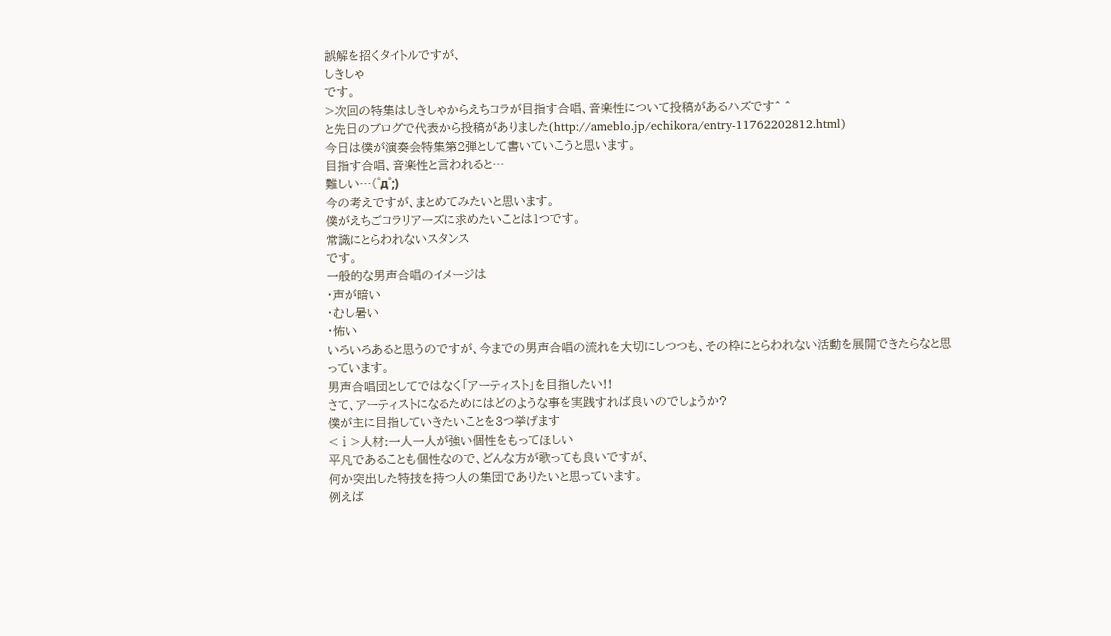誤解を招くタイトルですが、
しきしゃ
です。
>次回の特集はしきしゃからえちコラが目指す合唱、音楽性について投稿があるハズです^ ^
と先日のブログで代表から投稿がありました(http://ameblo.jp/echikora/entry-11762202812.html)
今日は僕が演奏会特集第2弾として書いていこうと思います。
目指す合唱、音楽性と言われると…
難しい…(゜д゜;)
今の考えですが、まとめてみたいと思います。
僕がえちごコラリアーズに求めたいことは1つです。
常識にとらわれないスタンス
です。
一般的な男声合唱のイメージは
・声が暗い
・むし暑い
・怖い
いろいろあると思うのですが、今までの男声合唱の流れを大切にしつつも、その枠にとらわれない活動を展開できたらなと思っています。
男声合唱団としてではなく「アーティスト」を目指したい!!
さて、アーティストになるためにはどのような事を実践すれば良いのでしょうか?
僕が主に目指していきたいことを3つ挙げます
<ⅰ>人材:一人一人が強い個性をもってほしい
平凡であることも個性なので、どんな方が歌っても良いですが、
何か突出した特技を持つ人の集団でありたいと思っています。
例えば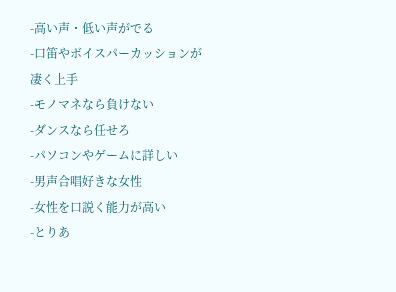-高い声・低い声がでる
-口笛やボイスパーカッションが凄く上手
-モノマネなら負けない
-ダンスなら任せろ
-パソコンやゲームに詳しい
-男声合唱好きな女性
-女性を口説く能力が高い
-とりあ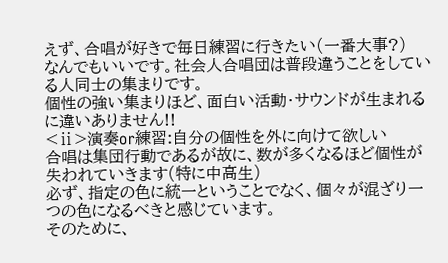えず、合唱が好きで毎日練習に行きたい(一番大事?)
なんでもいいです。社会人合唱団は普段違うことをしている人同士の集まりです。
個性の強い集まりほど、面白い活動・サウンドが生まれるに違いありません!!
<ⅱ>演奏or練習:自分の個性を外に向けて欲しい
合唱は集団行動であるが故に、数が多くなるほど個性が失われていきます(特に中高生)
必ず、指定の色に統一ということでなく、個々が混ざり一つの色になるべきと感じています。
そのために、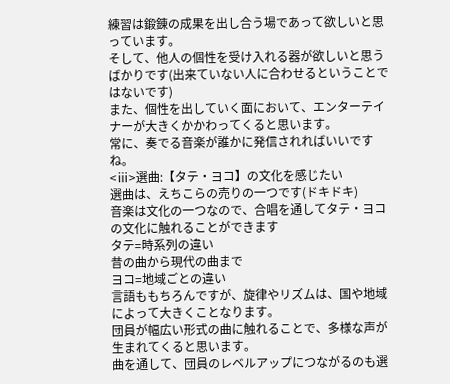練習は鍛錬の成果を出し合う場であって欲しいと思っています。
そして、他人の個性を受け入れる器が欲しいと思うばかりです(出来ていない人に合わせるということではないです)
また、個性を出していく面において、エンターテイナーが大きくかかわってくると思います。
常に、奏でる音楽が誰かに発信されればいいですね。
<ⅲ>選曲:【タテ・ヨコ】の文化を感じたい
選曲は、えちこらの売りの一つです(ドキドキ)
音楽は文化の一つなので、合唱を通してタテ・ヨコの文化に触れることができます
タテ=時系列の違い
昔の曲から現代の曲まで
ヨコ=地域ごとの違い
言語ももちろんですが、旋律やリズムは、国や地域によって大きくことなります。
団員が幅広い形式の曲に触れることで、多様な声が生まれてくると思います。
曲を通して、団員のレベルアップにつながるのも選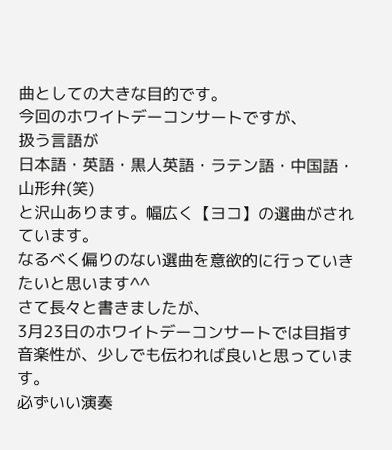曲としての大きな目的です。
今回のホワイトデーコンサートですが、
扱う言語が
日本語・英語・黒人英語・ラテン語・中国語・山形弁(笑)
と沢山あります。幅広く【ヨコ】の選曲がされています。
なるべく偏りのない選曲を意欲的に行っていきたいと思います^^
さて長々と書きましたが、
3月23日のホワイトデーコンサートでは目指す音楽性が、少しでも伝われば良いと思っています。
必ずいい演奏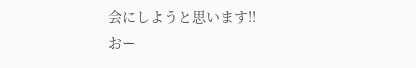会にしようと思います!!
おー